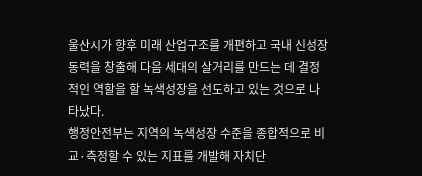울산시가 향후 미래 산업구조를 개편하고 국내 신성장 동력을 창출해 다음 세대의 살거리를 만드는 데 결정적인 역할을 할 녹색성장을 선도하고 있는 것으로 나타났다.
행정안전부는 지역의 녹색성장 수준을 종합적으로 비교·측정할 수 있는 지표를 개발해 자치단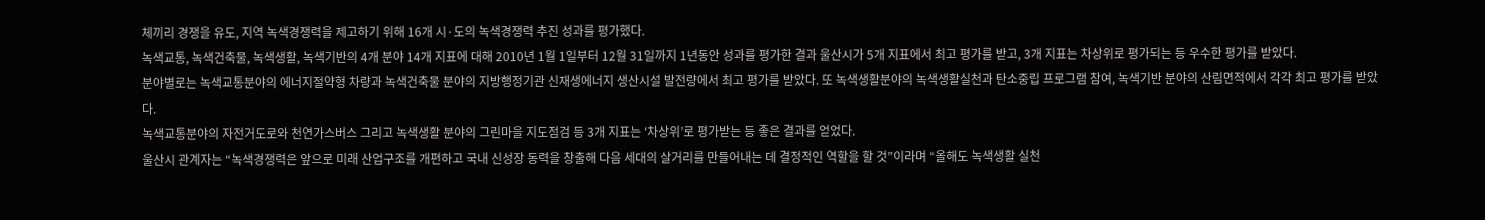체끼리 경쟁을 유도, 지역 녹색경쟁력을 제고하기 위해 16개 시·도의 녹색경쟁력 추진 성과를 평가했다.
녹색교통, 녹색건축물, 녹색생활, 녹색기반의 4개 분야 14개 지표에 대해 2010년 1월 1일부터 12월 31일까지 1년동안 성과를 평가한 결과 울산시가 5개 지표에서 최고 평가를 받고, 3개 지표는 차상위로 평가되는 등 우수한 평가를 받았다.
분야별로는 녹색교통분야의 에너지절약형 차량과 녹색건축물 분야의 지방행정기관 신재생에너지 생산시설 발전량에서 최고 평가를 받았다. 또 녹색생활분야의 녹색생활실천과 탄소중립 프로그램 참여, 녹색기반 분야의 산림면적에서 각각 최고 평가를 받았다.
녹색교통분야의 자전거도로와 천연가스버스 그리고 녹색생활 분야의 그린마을 지도점검 등 3개 지표는 ‘차상위’로 평가받는 등 좋은 결과를 얻었다.
울산시 관계자는 “녹색경쟁력은 앞으로 미래 산업구조를 개편하고 국내 신성장 동력을 창출해 다음 세대의 살거리를 만들어내는 데 결정적인 역할을 할 것”이라며 “올해도 녹색생활 실천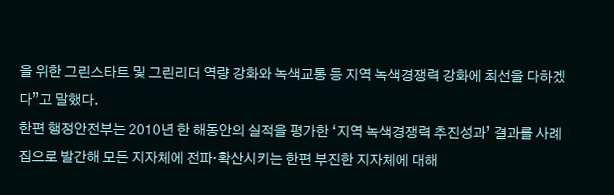을 위한 그린스타트 및 그린리더 역량 강화와 녹색교통 등 지역 녹색경쟁력 강화에 최선을 다하겠다”고 말했다.
한편 행정안전부는 2010년 한 해동안의 실적을 평가한 ‘지역 녹색경쟁력 추진성과’ 결과를 사례집으로 발간해 모든 지자체에 전파·확산시키는 한편 부진한 지자체에 대해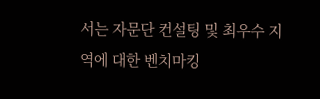서는 자문단 컨설팅 및 최우수 지역에 대한 벤치마킹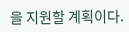을 지원할 계획이다.